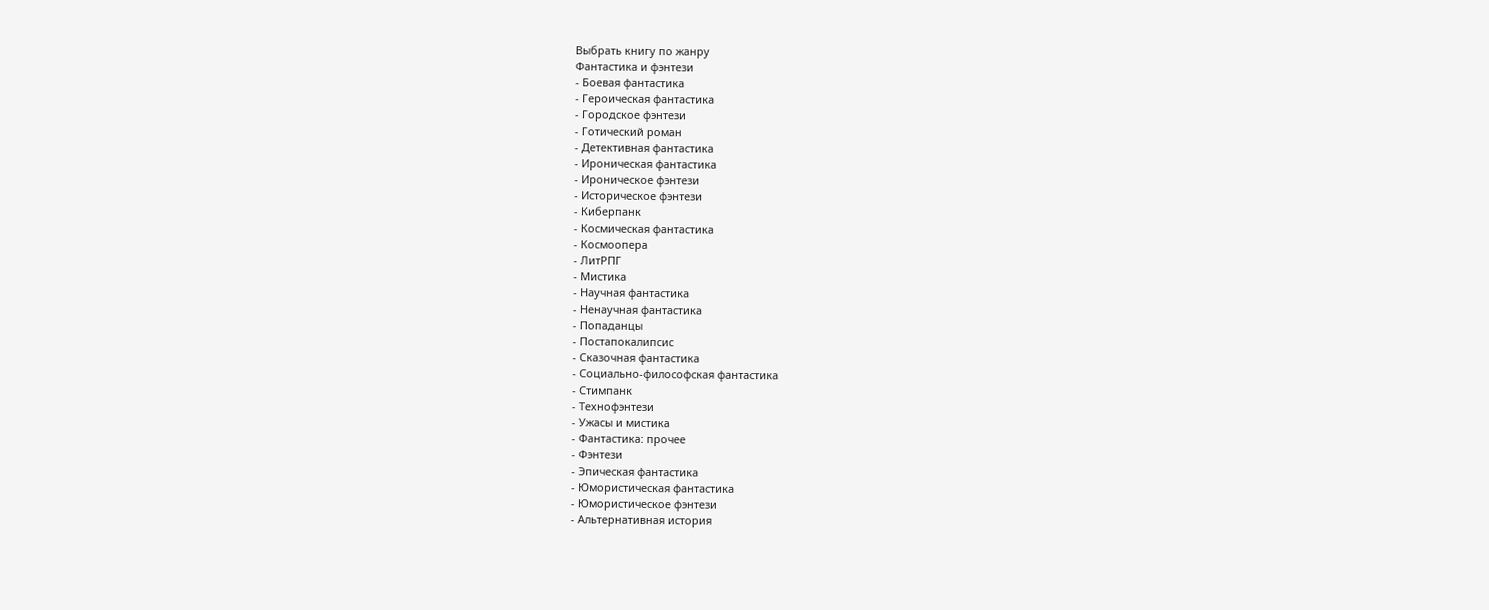Выбрать книгу по жанру
Фантастика и фэнтези
- Боевая фантастика
- Героическая фантастика
- Городское фэнтези
- Готический роман
- Детективная фантастика
- Ироническая фантастика
- Ироническое фэнтези
- Историческое фэнтези
- Киберпанк
- Космическая фантастика
- Космоопера
- ЛитРПГ
- Мистика
- Научная фантастика
- Ненаучная фантастика
- Попаданцы
- Постапокалипсис
- Сказочная фантастика
- Социально-философская фантастика
- Стимпанк
- Технофэнтези
- Ужасы и мистика
- Фантастика: прочее
- Фэнтези
- Эпическая фантастика
- Юмористическая фантастика
- Юмористическое фэнтези
- Альтернативная история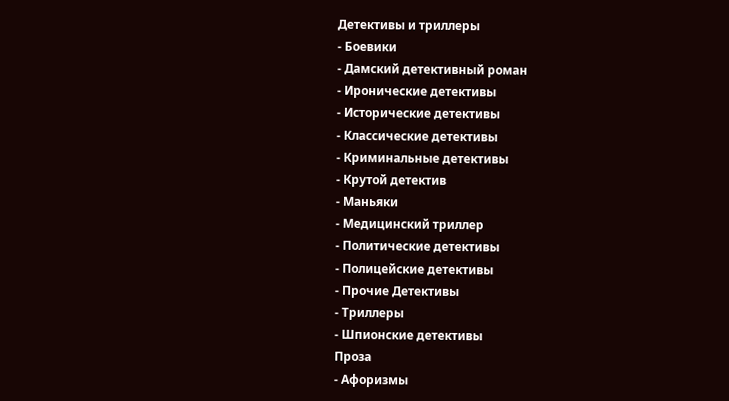Детективы и триллеры
- Боевики
- Дамский детективный роман
- Иронические детективы
- Исторические детективы
- Классические детективы
- Криминальные детективы
- Крутой детектив
- Маньяки
- Медицинский триллер
- Политические детективы
- Полицейские детективы
- Прочие Детективы
- Триллеры
- Шпионские детективы
Проза
- Афоризмы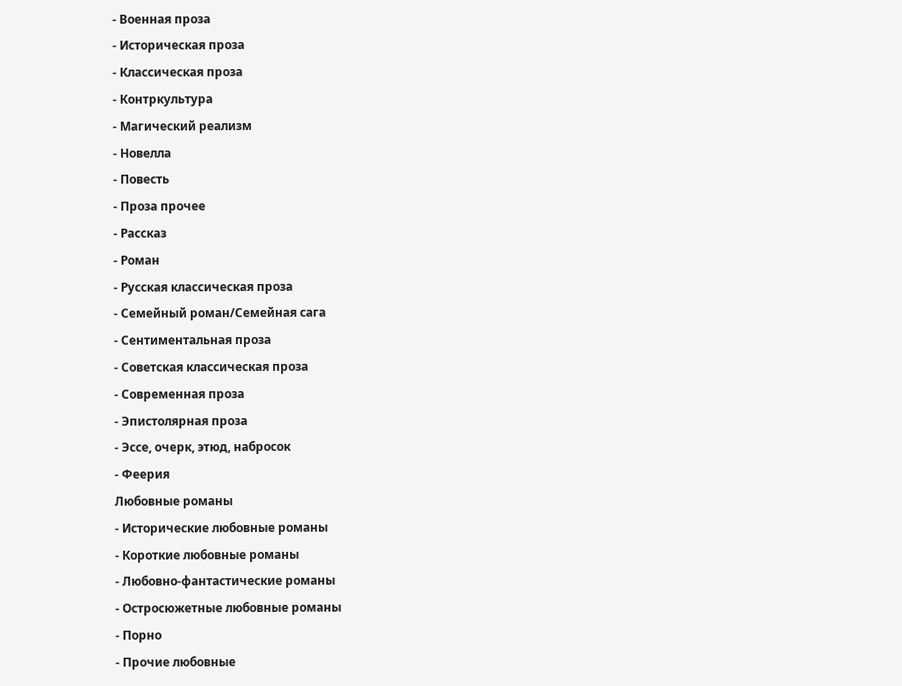- Военная проза
- Историческая проза
- Классическая проза
- Контркультура
- Магический реализм
- Новелла
- Повесть
- Проза прочее
- Рассказ
- Роман
- Русская классическая проза
- Семейный роман/Семейная сага
- Сентиментальная проза
- Советская классическая проза
- Современная проза
- Эпистолярная проза
- Эссе, очерк, этюд, набросок
- Феерия
Любовные романы
- Исторические любовные романы
- Короткие любовные романы
- Любовно-фантастические романы
- Остросюжетные любовные романы
- Порно
- Прочие любовные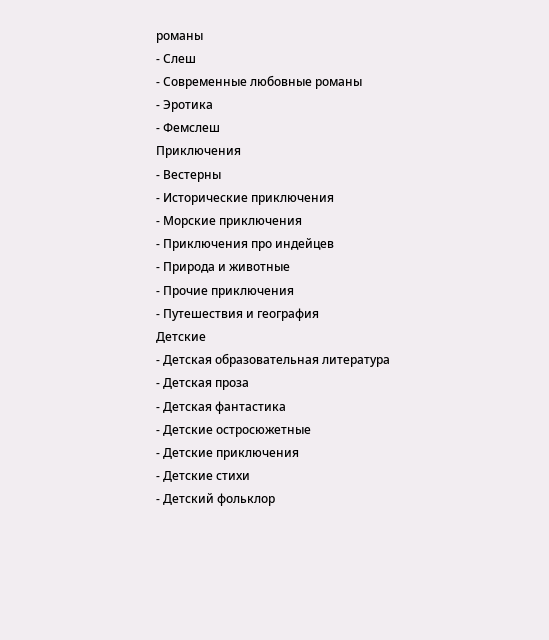романы
- Слеш
- Современные любовные романы
- Эротика
- Фемслеш
Приключения
- Вестерны
- Исторические приключения
- Морские приключения
- Приключения про индейцев
- Природа и животные
- Прочие приключения
- Путешествия и география
Детские
- Детская образовательная литература
- Детская проза
- Детская фантастика
- Детские остросюжетные
- Детские приключения
- Детские стихи
- Детский фольклор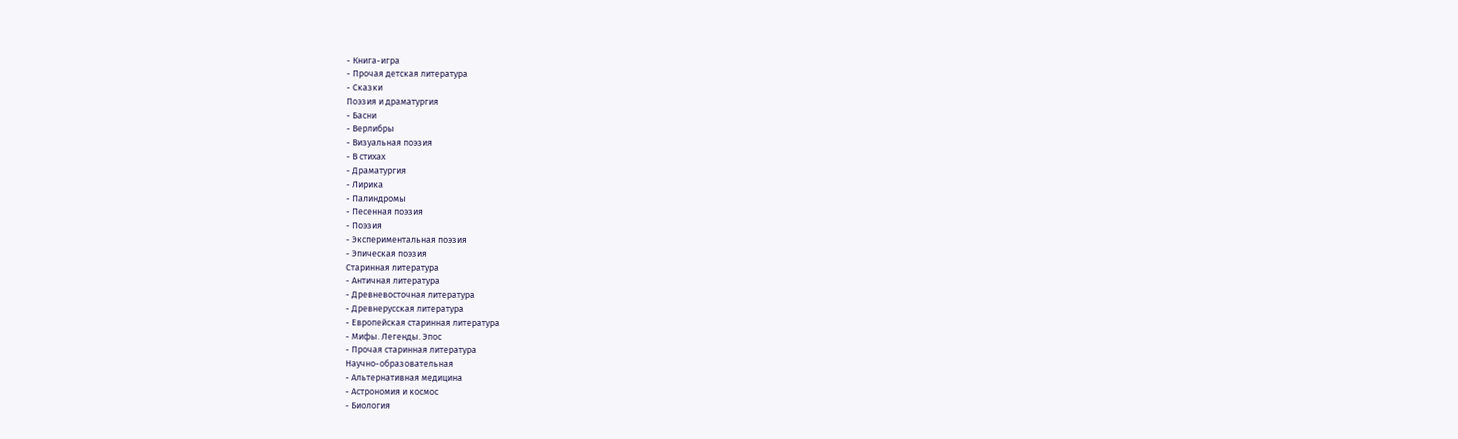- Книга-игра
- Прочая детская литература
- Сказки
Поэзия и драматургия
- Басни
- Верлибры
- Визуальная поэзия
- В стихах
- Драматургия
- Лирика
- Палиндромы
- Песенная поэзия
- Поэзия
- Экспериментальная поэзия
- Эпическая поэзия
Старинная литература
- Античная литература
- Древневосточная литература
- Древнерусская литература
- Европейская старинная литература
- Мифы. Легенды. Эпос
- Прочая старинная литература
Научно-образовательная
- Альтернативная медицина
- Астрономия и космос
- Биология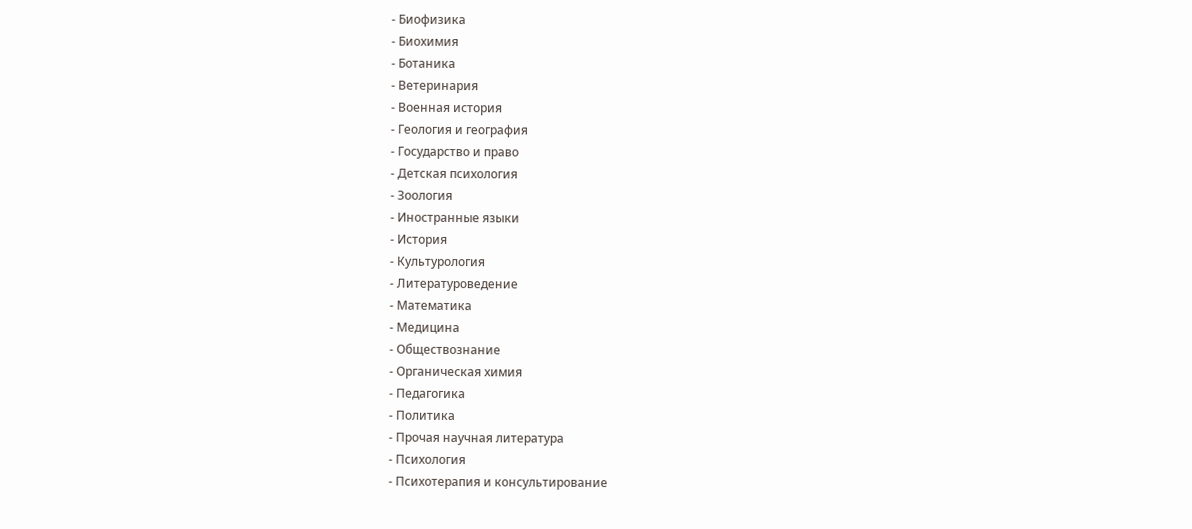- Биофизика
- Биохимия
- Ботаника
- Ветеринария
- Военная история
- Геология и география
- Государство и право
- Детская психология
- Зоология
- Иностранные языки
- История
- Культурология
- Литературоведение
- Математика
- Медицина
- Обществознание
- Органическая химия
- Педагогика
- Политика
- Прочая научная литература
- Психология
- Психотерапия и консультирование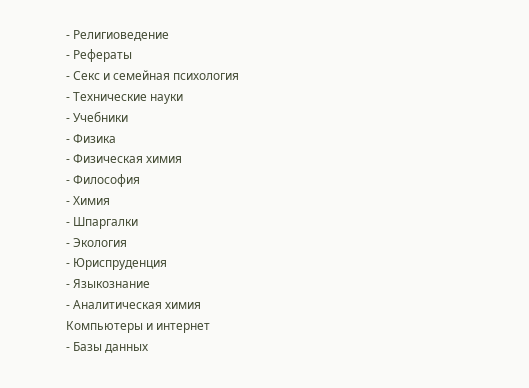- Религиоведение
- Рефераты
- Секс и семейная психология
- Технические науки
- Учебники
- Физика
- Физическая химия
- Философия
- Химия
- Шпаргалки
- Экология
- Юриспруденция
- Языкознание
- Аналитическая химия
Компьютеры и интернет
- Базы данных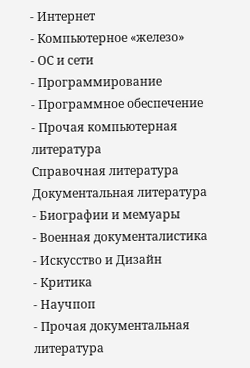- Интернет
- Компьютерное «железо»
- ОС и сети
- Программирование
- Программное обеспечение
- Прочая компьютерная литература
Справочная литература
Документальная литература
- Биографии и мемуары
- Военная документалистика
- Искусство и Дизайн
- Критика
- Научпоп
- Прочая документальная литература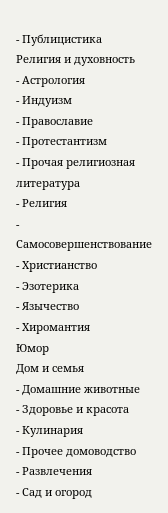- Публицистика
Религия и духовность
- Астрология
- Индуизм
- Православие
- Протестантизм
- Прочая религиозная литература
- Религия
- Самосовершенствование
- Христианство
- Эзотерика
- Язычество
- Хиромантия
Юмор
Дом и семья
- Домашние животные
- Здоровье и красота
- Кулинария
- Прочее домоводство
- Развлечения
- Сад и огород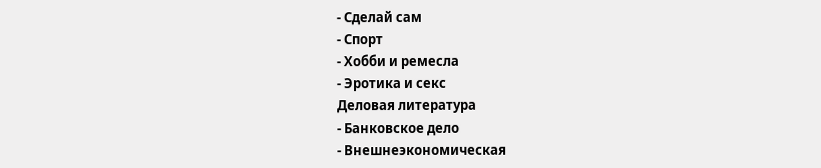- Сделай сам
- Спорт
- Хобби и ремесла
- Эротика и секс
Деловая литература
- Банковское дело
- Внешнеэкономическая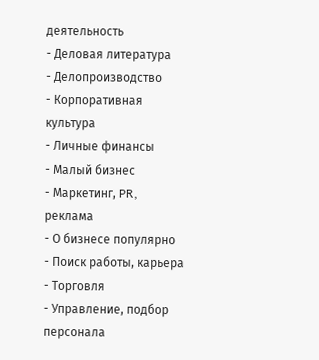деятельность
- Деловая литература
- Делопроизводство
- Корпоративная культура
- Личные финансы
- Малый бизнес
- Маркетинг, PR, реклама
- О бизнесе популярно
- Поиск работы, карьера
- Торговля
- Управление, подбор персонала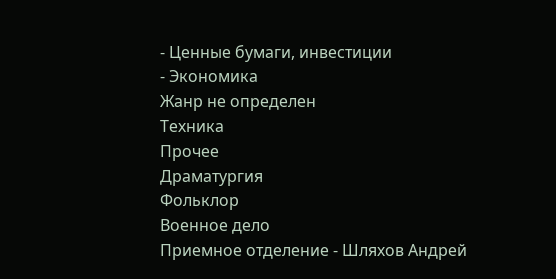- Ценные бумаги, инвестиции
- Экономика
Жанр не определен
Техника
Прочее
Драматургия
Фольклор
Военное дело
Приемное отделение - Шляхов Андрей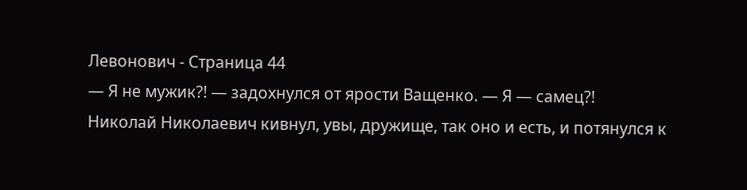Левонович - Страница 44
— Я не мужик?! — задохнулся от ярости Ващенко. — Я — самец?!
Николай Николаевич кивнул, увы, дружище, так оно и есть, и потянулся к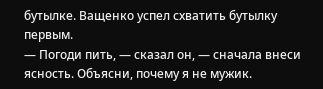бутылке. Ващенко успел схватить бутылку первым.
— Погоди пить, — сказал он, — сначала внеси ясность. Объясни, почему я не мужик.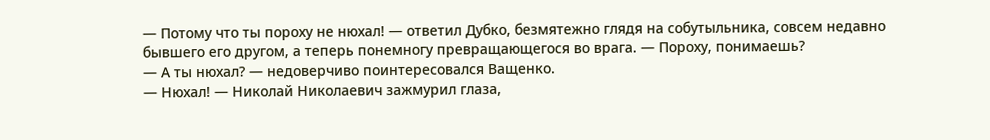— Потому что ты пороху не нюхал! — ответил Дубко, безмятежно глядя на собутыльника, совсем недавно бывшего его другом, а теперь понемногу превращающегося во врага. — Пороху, понимаешь?
— А ты нюхал? — недоверчиво поинтересовался Ващенко.
— Нюхал! — Николай Николаевич зажмурил глаза,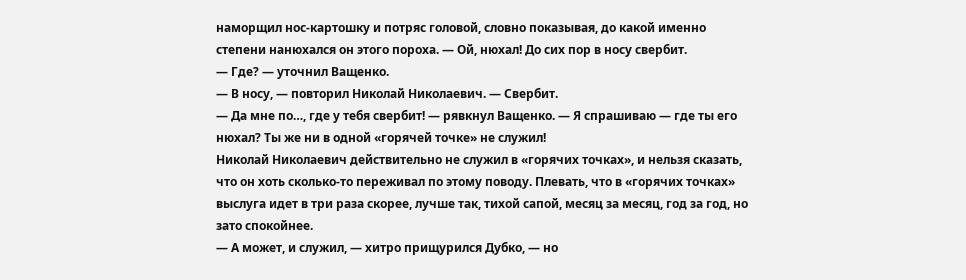наморщил нос-картошку и потряс головой, словно показывая, до какой именно степени нанюхался он этого пороха. — Ой, нюхал! До сих пор в носу свербит.
— Где? — уточнил Ващенко.
— В носу, — повторил Николай Николаевич. — Свербит.
— Да мне по…, где у тебя свербит! — рявкнул Ващенко. — Я спрашиваю — где ты его нюхал? Ты же ни в одной «горячей точке» не служил!
Николай Николаевич действительно не служил в «горячих точках», и нельзя сказать, что он хоть сколько-то переживал по этому поводу. Плевать, что в «горячих точках» выслуга идет в три раза скорее, лучше так, тихой сапой, месяц за месяц, год за год, но зато спокойнее.
— А может, и служил, — хитро прищурился Дубко, — но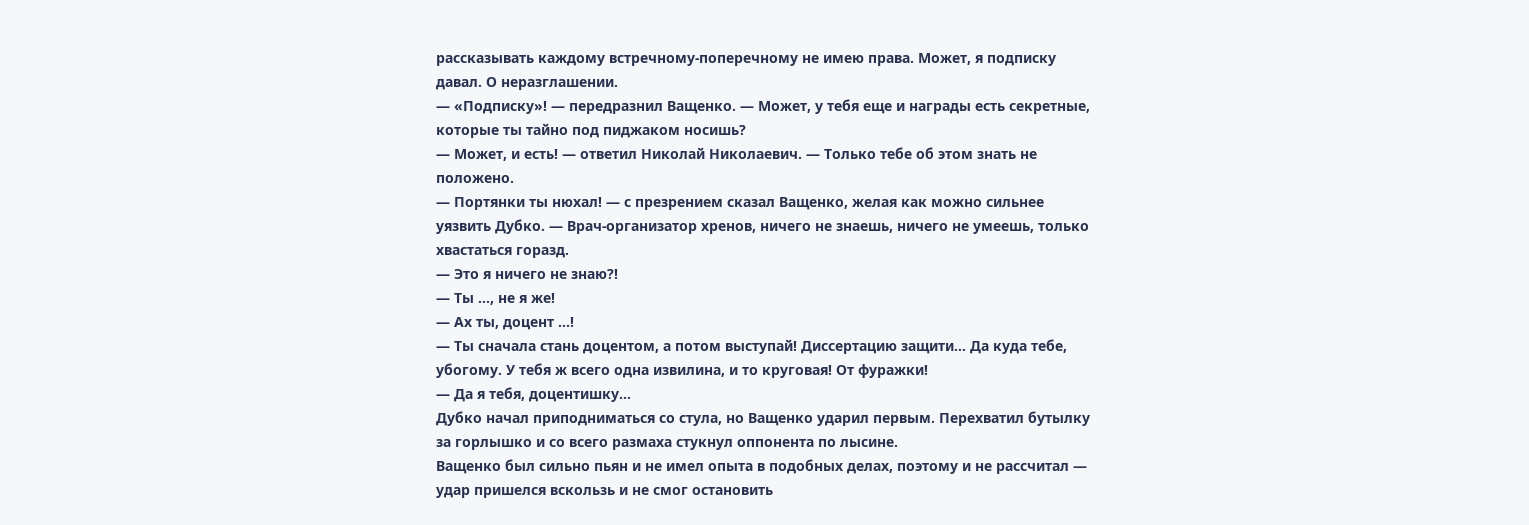рассказывать каждому встречному-поперечному не имею права. Может, я подписку давал. О неразглашении.
— «Подписку»! — передразнил Ващенко. — Может, у тебя еще и награды есть секретные, которые ты тайно под пиджаком носишь?
— Может, и есть! — ответил Николай Николаевич. — Только тебе об этом знать не положено.
— Портянки ты нюхал! — с презрением сказал Ващенко, желая как можно сильнее уязвить Дубко. — Врач-организатор хренов, ничего не знаешь, ничего не умеешь, только хвастаться горазд.
— Это я ничего не знаю?!
— Ты …, не я же!
— Ах ты, доцент …!
— Ты сначала стань доцентом, а потом выступай! Диссертацию защити… Да куда тебе, убогому. У тебя ж всего одна извилина, и то круговая! От фуражки!
— Да я тебя, доцентишку…
Дубко начал приподниматься со стула, но Ващенко ударил первым. Перехватил бутылку за горлышко и со всего размаха стукнул оппонента по лысине.
Ващенко был сильно пьян и не имел опыта в подобных делах, поэтому и не рассчитал — удар пришелся вскользь и не смог остановить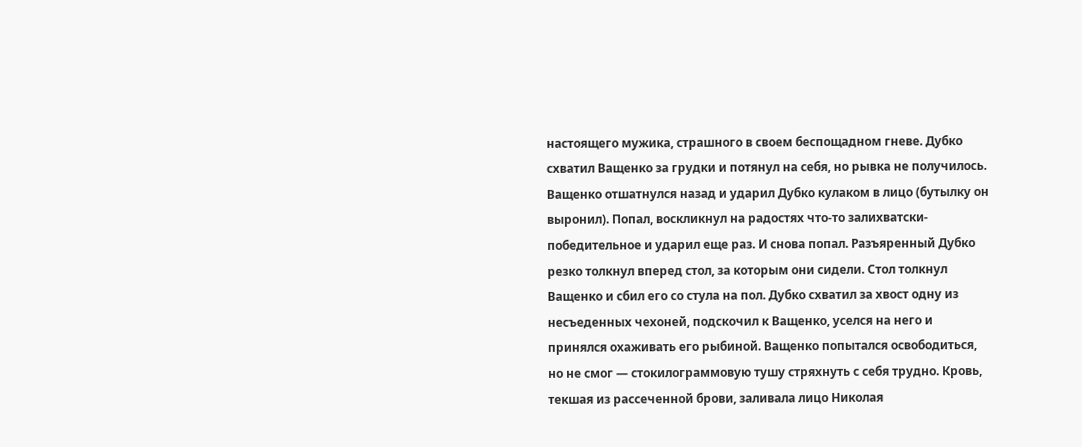настоящего мужика, страшного в своем беспощадном гневе. Дубко схватил Ващенко за грудки и потянул на себя, но рывка не получилось. Ващенко отшатнулся назад и ударил Дубко кулаком в лицо (бутылку он выронил). Попал, воскликнул на радостях что-то залихватски-победительное и ударил еще раз. И снова попал. Разъяренный Дубко резко толкнул вперед стол, за которым они сидели. Стол толкнул Ващенко и сбил его со стула на пол. Дубко схватил за хвост одну из несъеденных чехоней, подскочил к Ващенко, уселся на него и принялся охаживать его рыбиной. Ващенко попытался освободиться, но не смог — стокилограммовую тушу стряхнуть с себя трудно. Кровь, текшая из рассеченной брови, заливала лицо Николая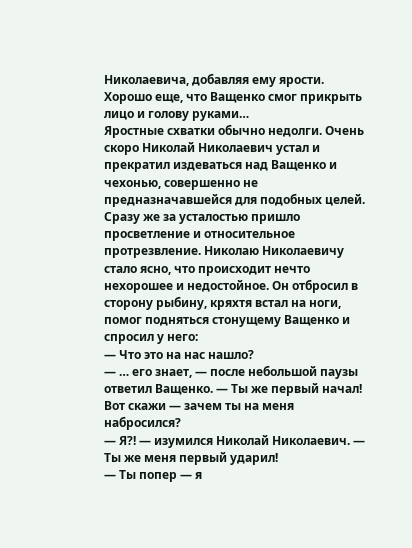Николаевича, добавляя ему ярости. Хорошо еще, что Ващенко смог прикрыть лицо и голову руками…
Яростные схватки обычно недолги. Очень скоро Николай Николаевич устал и прекратил издеваться над Ващенко и чехонью, совершенно не предназначавшейся для подобных целей. Сразу же за усталостью пришло просветление и относительное протрезвление. Николаю Николаевичу стало ясно, что происходит нечто нехорошее и недостойное. Он отбросил в сторону рыбину, кряхтя встал на ноги, помог подняться стонущему Ващенко и спросил у него:
— Что это на нас нашло?
— … его знает, — после небольшой паузы ответил Ващенко. — Ты же первый начал! Вот скажи — зачем ты на меня набросился?
— Я?! — изумился Николай Николаевич. — Ты же меня первый ударил!
— Ты попер — я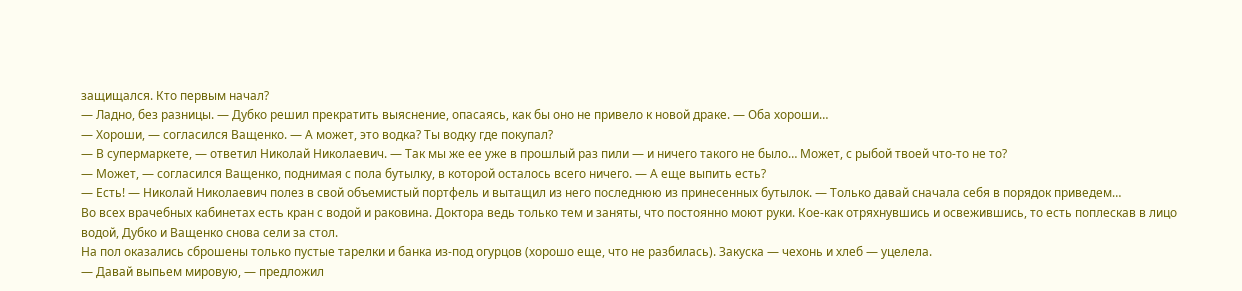защищался. Кто первым начал?
— Ладно, без разницы. — Дубко решил прекратить выяснение, опасаясь, как бы оно не привело к новой драке. — Оба хороши…
— Хороши, — согласился Ващенко. — А может, это водка? Ты водку где покупал?
— В супермаркете, — ответил Николай Николаевич. — Так мы же ее уже в прошлый раз пили — и ничего такого не было… Может, с рыбой твоей что-то не то?
— Может, — согласился Ващенко, поднимая с пола бутылку, в которой осталось всего ничего. — А еще выпить есть?
— Есть! — Николай Николаевич полез в свой объемистый портфель и вытащил из него последнюю из принесенных бутылок. — Только давай сначала себя в порядок приведем…
Во всех врачебных кабинетах есть кран с водой и раковина. Доктора ведь только тем и заняты, что постоянно моют руки. Кое-как отряхнувшись и освежившись, то есть поплескав в лицо водой, Дубко и Ващенко снова сели за стол.
На пол оказались сброшены только пустые тарелки и банка из-под огурцов (хорошо еще, что не разбилась). Закуска — чехонь и хлеб — уцелела.
— Давай выпьем мировую, — предложил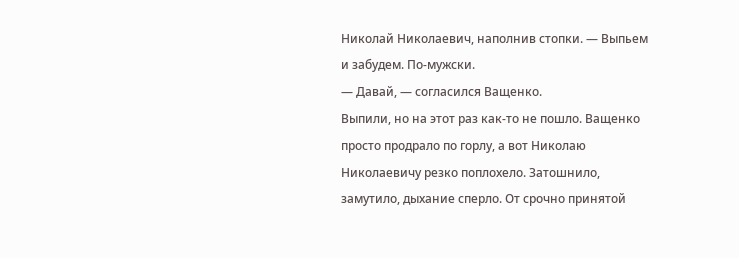Николай Николаевич, наполнив стопки. — Выпьем и забудем. По-мужски.
— Давай, — согласился Ващенко.
Выпили, но на этот раз как-то не пошло. Ващенко просто продрало по горлу, а вот Николаю Николаевичу резко поплохело. Затошнило, замутило, дыхание сперло. От срочно принятой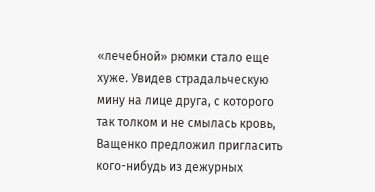«лечебной» рюмки стало еще хуже. Увидев страдальческую мину на лице друга, с которого так толком и не смылась кровь, Ващенко предложил пригласить кого-нибудь из дежурных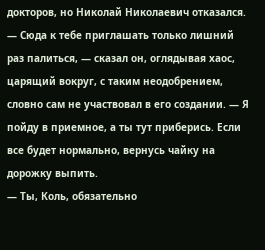докторов, но Николай Николаевич отказался.
— Сюда к тебе приглашать только лишний раз палиться, — сказал он, оглядывая хаос, царящий вокруг, с таким неодобрением, словно сам не участвовал в его создании. — Я пойду в приемное, а ты тут приберись. Если все будет нормально, вернусь чайку на дорожку выпить.
— Ты, Коль, обязательно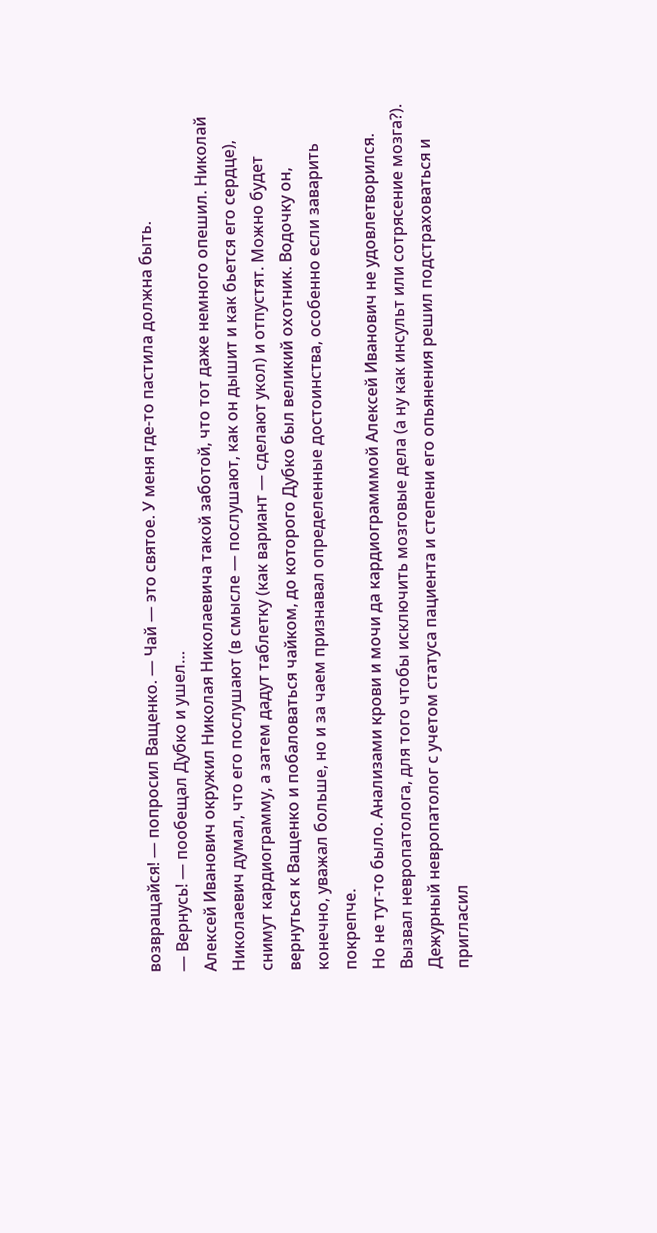возвращайся! — попросил Ващенко. — Чай — это святое. У меня где-то пастила должна быть.
— Вернусь! — пообещал Дубко и ушел…
Алексей Иванович окружил Николая Николаевича такой заботой, что тот даже немного опешил. Николай Николаевич думал, что его послушают (в смысле — послушают, как он дышит и как бьется его сердце), снимут кардиограмму, а затем дадут таблетку (как вариант — сделают укол) и отпустят. Можно будет вернуться к Ващенко и побаловаться чайком, до которого Дубко был великий охотник. Водочку он, конечно, уважал больше, но и за чаем признавал определенные достоинства, особенно если заварить покрепче.
Но не тут-то было. Анализами крови и мочи да кардиограмммой Алексей Иванович не удовлетворился. Вызвал невропатолога, для того чтобы исключить мозговые дела (а ну как инсульт или сотрясение мозга?). Дежурный невропатолог с учетом статуса пациента и степени его опьянения решил подстраховаться и пригласил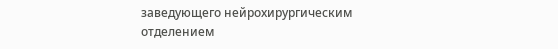заведующего нейрохирургическим отделением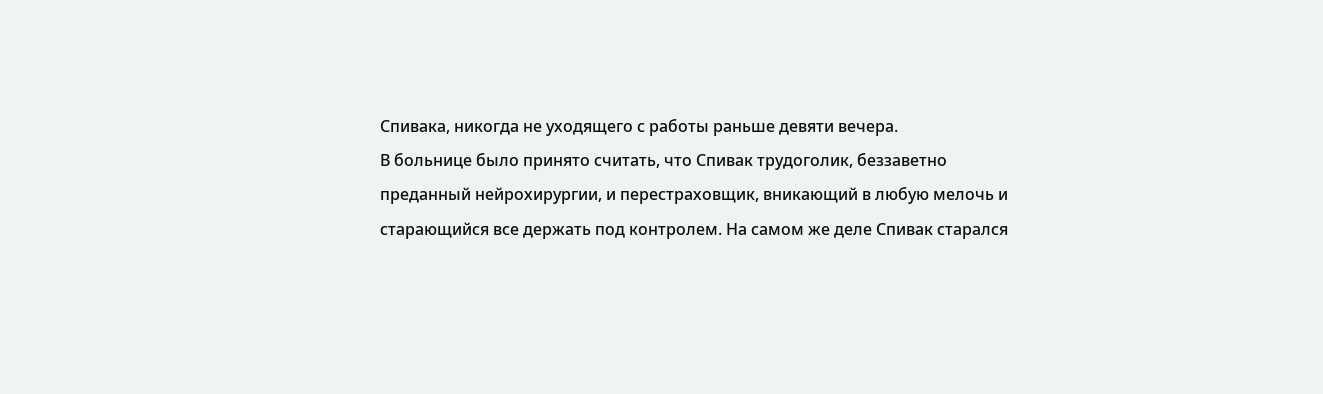Спивака, никогда не уходящего с работы раньше девяти вечера.
В больнице было принято считать, что Спивак трудоголик, беззаветно преданный нейрохирургии, и перестраховщик, вникающий в любую мелочь и старающийся все держать под контролем. На самом же деле Спивак старался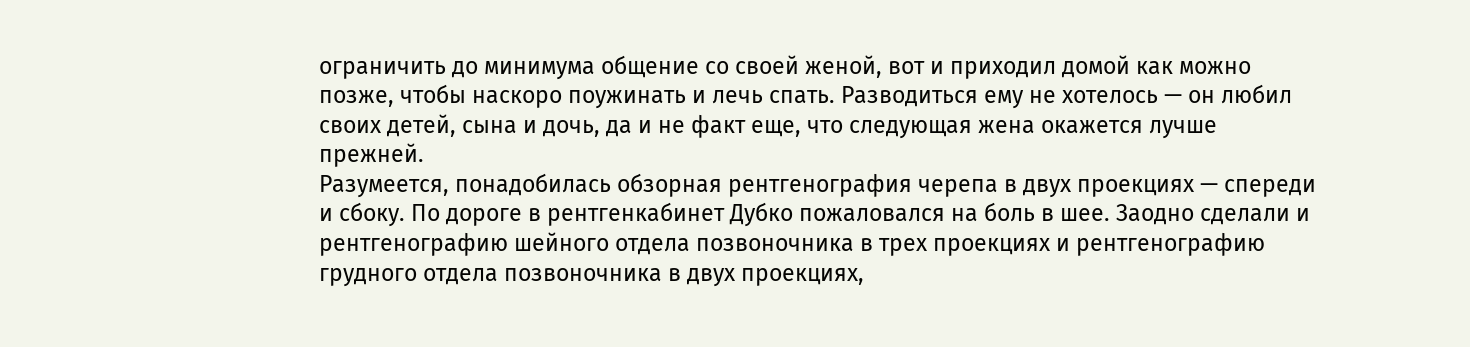ограничить до минимума общение со своей женой, вот и приходил домой как можно позже, чтобы наскоро поужинать и лечь спать. Разводиться ему не хотелось — он любил своих детей, сына и дочь, да и не факт еще, что следующая жена окажется лучше прежней.
Разумеется, понадобилась обзорная рентгенография черепа в двух проекциях — спереди и сбоку. По дороге в рентгенкабинет Дубко пожаловался на боль в шее. Заодно сделали и рентгенографию шейного отдела позвоночника в трех проекциях и рентгенографию грудного отдела позвоночника в двух проекциях,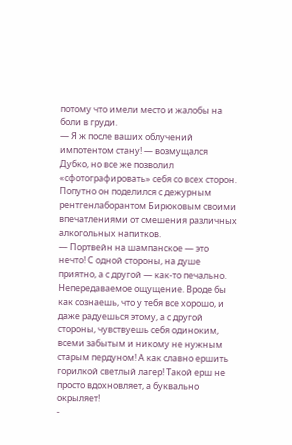потому что имели место и жалобы на боли в груди.
— Я ж после ваших облучений импотентом стану! — возмущался Дубко, но все же позволил «сфотографировать» себя со всех сторон.
Попутно он поделился с дежурным рентгенлаборантом Бирюковым своими впечатлениями от смешения различных алкогольных напитков.
— Портвейн на шампанское — это нечто! С одной стороны, на душе приятно, а с другой — как-то печально. Непередаваемое ощущение. Вроде бы как сознаешь, что у тебя все хорошо, и даже радуешься этому, а с другой стороны, чувствуешь себя одиноким, всеми забытым и никому не нужным старым пердуном! А как славно ершить горилкой светлый лагер! Такой ерш не просто вдохновляет, а буквально окрыляет!
-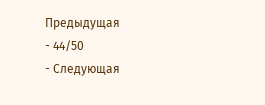Предыдущая
- 44/50
- Следующая